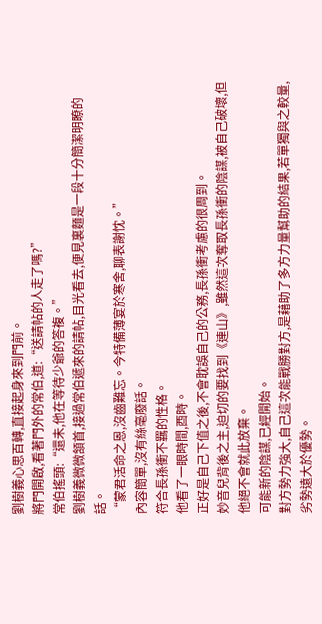劉樹義心思百轉,直接起身來到門前。
將門開啟,看著門外的常伯,道:“送請帖的人走了嗎?”
常伯搖頭:“還未,他在等待少爺的答複。”
劉樹義微微頷首,接過常伯遞來的請帖,目光看去,便見裏麵是一段十分簡潔明瞭的話。
“蒙君活命之恩,沒齒難忘。今特備薄宴於寒舍,聊表謝忱。”
內容簡單,沒有絲毫廢話。
符合長孫衝不羈的性格。
他看了一眼時間,酉時。
正好是自己下值之後,不會耽誤自己的公務,長孫衝考慮的很周到。
妙音兒背後之主,迫切的要找到《連山》,雖然這次奪取長孫衝的陰謀,被自己破壞,但他絕不會就此放棄。
可能新的陰謀,已經開始。
對方勢力強大,自己這次能戰勝對方,是藉助了多方力量幫助的結果,若單獨與之較量,劣勢遠大於優勢。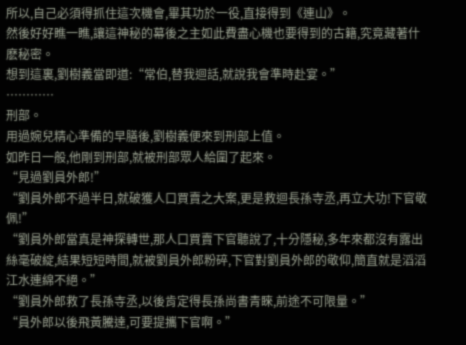所以,自己必須得抓住這次機會,畢其功於一役,直接得到《連山》。
然後好好瞧一瞧,讓這神秘的幕後之主如此費盡心機也要得到的古籍,究竟藏著什麽秘密。
想到這裏,劉樹義當即道:“常伯,替我迴話,就說我會準時赴宴。”
…………
刑部。
用過婉兒精心準備的早膳後,劉樹義便來到刑部上值。
如昨日一般,他剛到刑部,就被刑部眾人給圍了起來。
“見過劉員外郎!”
“劉員外郎不過半日,就破獲人口買賣之大案,更是救迴長孫寺丞,再立大功!下官敬佩!”
“劉員外郎當真是神探轉世,那人口買賣下官聽說了,十分隱秘,多年來都沒有露出絲毫破綻,結果短短時間,就被劉員外郎粉碎,下官對劉員外郎的敬仰,簡直就是滔滔江水連綿不絕。”
“劉員外郎救了長孫寺丞,以後肯定得長孫尚書青睞,前途不可限量。”
“員外郎以後飛黃騰達,可要提攜下官啊。”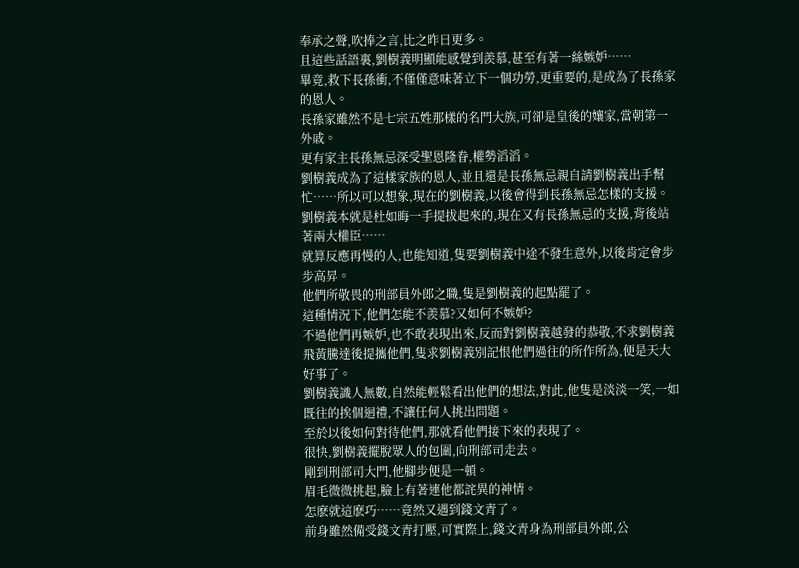奉承之聲,吹捧之言,比之昨日更多。
且這些話語裏,劉樹義明顯能感覺到羨慕,甚至有著一絲嫉妒……
畢竟,救下長孫衝,不僅僅意味著立下一個功勞,更重要的,是成為了長孫家的恩人。
長孫家雖然不是七宗五姓那樣的名門大族,可卻是皇後的孃家,當朝第一外戚。
更有家主長孫無忌深受聖恩隆眷,權勢滔滔。
劉樹義成為了這樣家族的恩人,並且還是長孫無忌親自請劉樹義出手幫忙……所以可以想象,現在的劉樹義,以後會得到長孫無忌怎樣的支援。
劉樹義本就是杜如晦一手提拔起來的,現在又有長孫無忌的支援,背後站著兩大權臣……
就算反應再慢的人,也能知道,隻要劉樹義中途不發生意外,以後肯定會步步高昇。
他們所敬畏的刑部員外郎之職,隻是劉樹義的起點罷了。
這種情況下,他們怎能不羨慕?又如何不嫉妒?
不過他們再嫉妒,也不敢表現出來,反而對劉樹義越發的恭敬,不求劉樹義飛黃騰達後提攜他們,隻求劉樹義別記恨他們過往的所作所為,便是天大好事了。
劉樹義識人無數,自然能輕鬆看出他們的想法,對此,他隻是淡淡一笑,一如既往的挨個迴禮,不讓任何人挑出問題。
至於以後如何對待他們,那就看他們接下來的表現了。
很快,劉樹義擺脫眾人的包圍,向刑部司走去。
剛到刑部司大門,他腳步便是一頓。
眉毛微微挑起,臉上有著連他都詫異的神情。
怎麽就這麽巧……竟然又遇到錢文青了。
前身雖然備受錢文青打壓,可實際上,錢文青身為刑部員外郎,公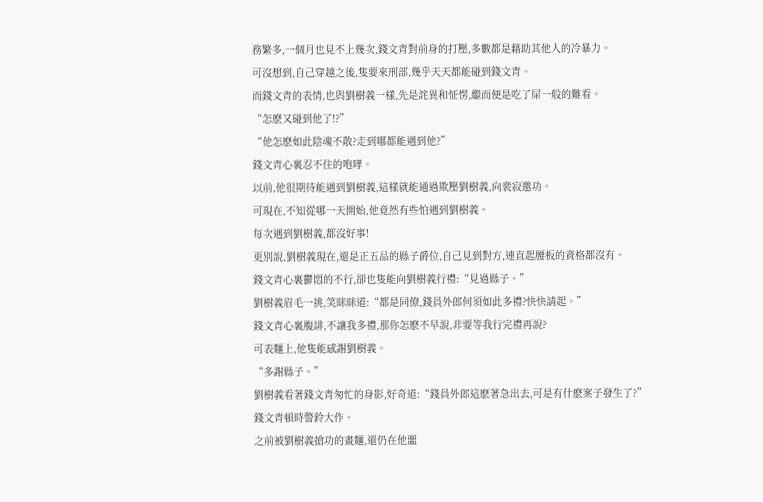務繁多,一個月也見不上幾次,錢文青對前身的打壓,多數都是藉助其他人的冷暴力。
可沒想到,自己穿越之後,隻要來刑部,幾乎天天都能碰到錢文青。
而錢文青的表情,也與劉樹義一樣,先是詫異和怔愣,繼而便是吃了屎一般的難看。
“怎麽又碰到他了!?”
“他怎麽如此陰魂不散?走到哪都能遇到他?”
錢文青心裏忍不住的咆哮。
以前,他很期待能遇到劉樹義,這樣就能通過欺壓劉樹義,向裴寂邀功。
可現在,不知從哪一天開始,他竟然有些怕遇到劉樹義。
每次遇到劉樹義,都沒好事!
更別說,劉樹義現在,還是正五品的縣子爵位,自己見到對方,連直起腰板的資格都沒有。
錢文青心裏鬱悶的不行,卻也隻能向劉樹義行禮:“見過縣子。”
劉樹義眉毛一挑,笑眯眯道:“都是同僚,錢員外郎何須如此多禮?快快請起。”
錢文青心裏腹誹,不讓我多禮,那你怎麽不早說,非要等我行完禮再說?
可表麵上,他隻能感謝劉樹義。
“多謝縣子。”
劉樹義看著錢文青匆忙的身影,好奇道:“錢員外郎這麽著急出去,可是有什麽案子發生了?”
錢文青頓時警鈴大作。
之前被劉樹義搶功的畫麵,還仍在他噩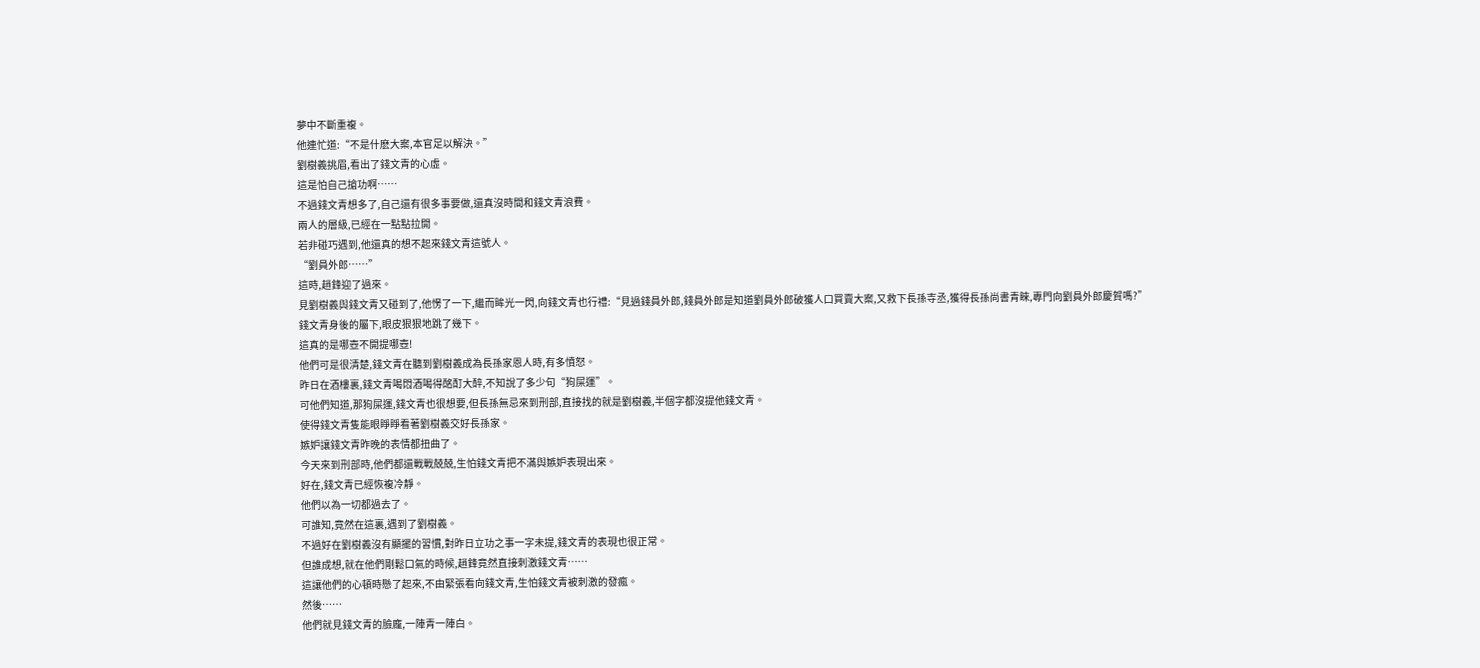夢中不斷重複。
他連忙道:“不是什麽大案,本官足以解決。”
劉樹義挑眉,看出了錢文青的心虛。
這是怕自己搶功啊……
不過錢文青想多了,自己還有很多事要做,還真沒時間和錢文青浪費。
兩人的層級,已經在一點點拉開。
若非碰巧遇到,他還真的想不起來錢文青這號人。
“劉員外郎……”
這時,趙鋒迎了過來。
見劉樹義與錢文青又碰到了,他愣了一下,繼而眸光一閃,向錢文青也行禮:“見過錢員外郎,錢員外郎是知道劉員外郎破獲人口買賣大案,又救下長孫寺丞,獲得長孫尚書青睞,專門向劉員外郎慶賀嗎?”
錢文青身後的屬下,眼皮狠狠地跳了幾下。
這真的是哪壺不開提哪壺!
他們可是很清楚,錢文青在聽到劉樹義成為長孫家恩人時,有多憤怒。
昨日在酒樓裏,錢文青喝悶酒喝得酩酊大醉,不知說了多少句“狗屎運”。
可他們知道,那狗屎運,錢文青也很想要,但長孫無忌來到刑部,直接找的就是劉樹義,半個字都沒提他錢文青。
使得錢文青隻能眼睜睜看著劉樹義交好長孫家。
嫉妒讓錢文青昨晚的表情都扭曲了。
今天來到刑部時,他們都還戰戰兢兢,生怕錢文青把不滿與嫉妒表現出來。
好在,錢文青已經恢複冷靜。
他們以為一切都過去了。
可誰知,竟然在這裏,遇到了劉樹義。
不過好在劉樹義沒有顯擺的習慣,對昨日立功之事一字未提,錢文青的表現也很正常。
但誰成想,就在他們剛鬆口氣的時候,趙鋒竟然直接刺激錢文青……
這讓他們的心頓時懸了起來,不由緊張看向錢文青,生怕錢文青被刺激的發瘋。
然後……
他們就見錢文青的臉龐,一陣青一陣白。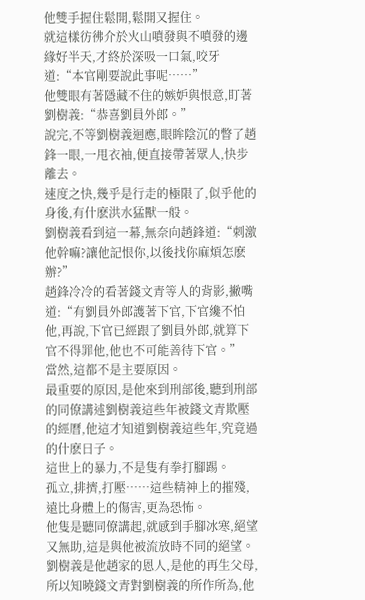他雙手握住鬆開,鬆開又握住。
就這樣彷彿介於火山噴發與不噴發的邊緣好半天,才終於深吸一口氣,咬牙道:“本官剛要說此事呢……”
他雙眼有著隱藏不住的嫉妒與恨意,盯著劉樹義:“恭喜劉員外郎。”
說完,不等劉樹義迴應,眼眸陰沉的瞥了趙鋒一眼,一甩衣袖,便直接帶著眾人,快步離去。
速度之快,幾乎是行走的極限了,似乎他的身後,有什麽洪水猛獸一般。
劉樹義看到這一幕,無奈向趙鋒道:“刺激他幹嘛?讓他記恨你,以後找你麻煩怎麽辦?”
趙鋒冷冷的看著錢文青等人的背影,撇嘴道:“有劉員外郎護著下官,下官纔不怕他,再說,下官已經跟了劉員外郎,就算下官不得罪他,他也不可能善待下官。”
當然,這都不是主要原因。
最重要的原因,是他來到刑部後,聽到刑部的同僚講述劉樹義這些年被錢文青欺壓的經曆,他這才知道劉樹義這些年,究竟過的什麽日子。
這世上的暴力,不是隻有拳打腳踢。
孤立,排擠,打壓……這些精神上的摧殘,遠比身體上的傷害,更為恐怖。
他隻是聽同僚講起,就感到手腳冰寒,絕望又無助,這是與他被流放時不同的絕望。
劉樹義是他趙家的恩人,是他的再生父母,所以知曉錢文青對劉樹義的所作所為,他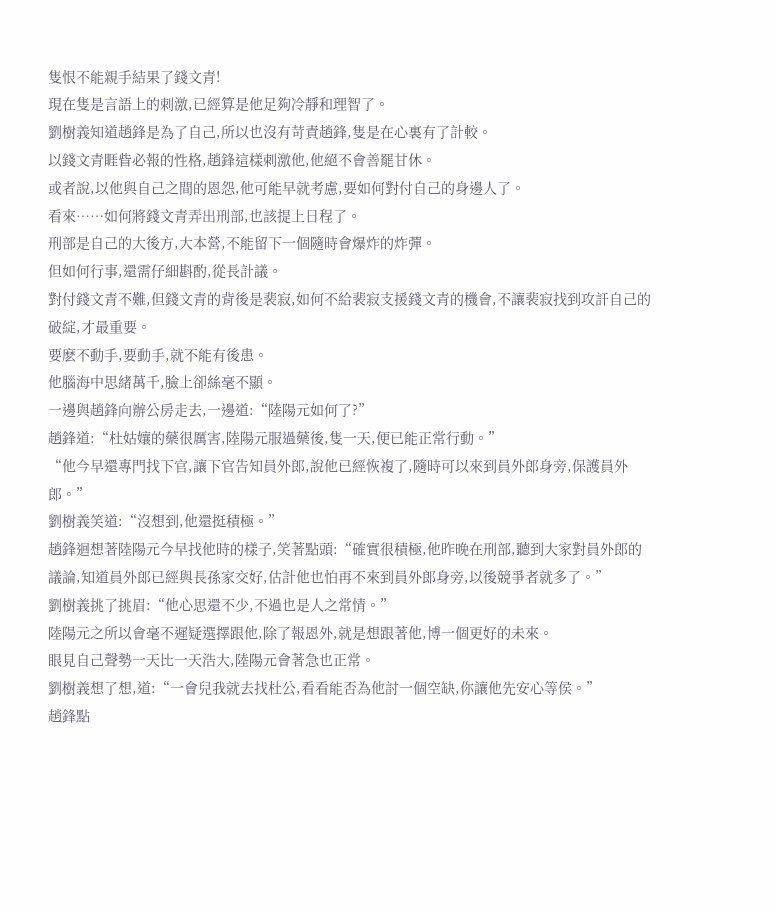隻恨不能親手結果了錢文青!
現在隻是言語上的刺激,已經算是他足夠冷靜和理智了。
劉樹義知道趙鋒是為了自己,所以也沒有苛責趙鋒,隻是在心裏有了計較。
以錢文青睚眥必報的性格,趙鋒這樣刺激他,他絕不會善罷甘休。
或者說,以他與自己之間的恩怨,他可能早就考慮,要如何對付自己的身邊人了。
看來……如何將錢文青弄出刑部,也該提上日程了。
刑部是自己的大後方,大本營,不能留下一個隨時會爆炸的炸彈。
但如何行事,還需仔細斟酌,從長計議。
對付錢文青不難,但錢文青的背後是裴寂,如何不給裴寂支援錢文青的機會,不讓裴寂找到攻訐自己的破綻,才最重要。
要麽不動手,要動手,就不能有後患。
他腦海中思緒萬千,臉上卻絲毫不顯。
一邊與趙鋒向辦公房走去,一邊道:“陸陽元如何了?”
趙鋒道:“杜姑孃的藥很厲害,陸陽元服過藥後,隻一天,便已能正常行動。”
“他今早還專門找下官,讓下官告知員外郎,說他已經恢複了,隨時可以來到員外郎身旁,保護員外郎。”
劉樹義笑道:“沒想到,他還挺積極。”
趙鋒迴想著陸陽元今早找他時的樣子,笑著點頭:“確實很積極,他昨晚在刑部,聽到大家對員外郎的議論,知道員外郎已經與長孫家交好,估計他也怕再不來到員外郎身旁,以後競爭者就多了。”
劉樹義挑了挑眉:“他心思還不少,不過也是人之常情。”
陸陽元之所以會毫不遲疑選擇跟他,除了報恩外,就是想跟著他,博一個更好的未來。
眼見自己聲勢一天比一天浩大,陸陽元會著急也正常。
劉樹義想了想,道:“一會兒我就去找杜公,看看能否為他討一個空缺,你讓他先安心等侯。”
趙鋒點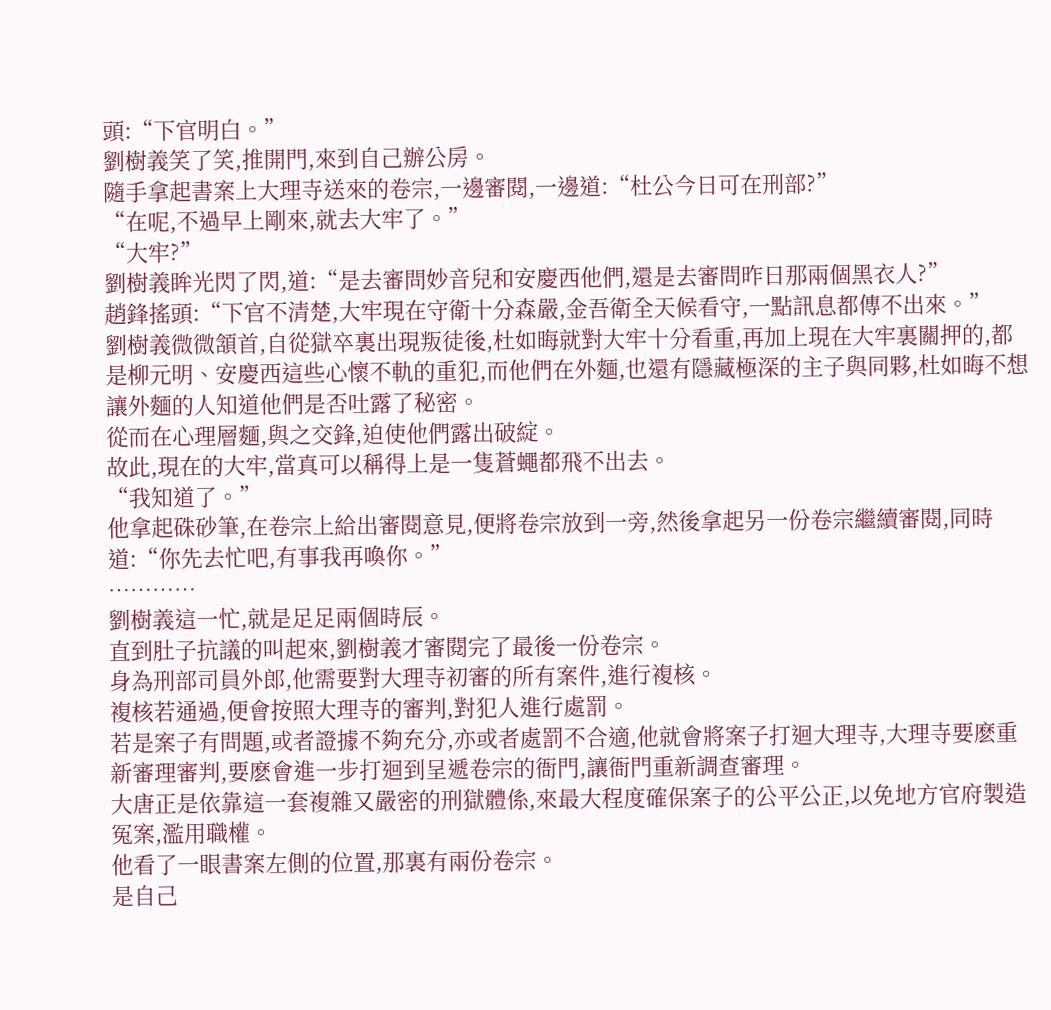頭:“下官明白。”
劉樹義笑了笑,推開門,來到自己辦公房。
隨手拿起書案上大理寺送來的卷宗,一邊審閱,一邊道:“杜公今日可在刑部?”
“在呢,不過早上剛來,就去大牢了。”
“大牢?”
劉樹義眸光閃了閃,道:“是去審問妙音兒和安慶西他們,還是去審問昨日那兩個黑衣人?”
趙鋒搖頭:“下官不清楚,大牢現在守衛十分森嚴,金吾衛全天候看守,一點訊息都傳不出來。”
劉樹義微微頷首,自從獄卒裏出現叛徒後,杜如晦就對大牢十分看重,再加上現在大牢裏關押的,都是柳元明、安慶西這些心懷不軌的重犯,而他們在外麵,也還有隱藏極深的主子與同夥,杜如晦不想讓外麵的人知道他們是否吐露了秘密。
從而在心理層麵,與之交鋒,迫使他們露出破綻。
故此,現在的大牢,當真可以稱得上是一隻蒼蠅都飛不出去。
“我知道了。”
他拿起硃砂筆,在卷宗上給出審閱意見,便將卷宗放到一旁,然後拿起另一份卷宗繼續審閱,同時道:“你先去忙吧,有事我再喚你。”
…………
劉樹義這一忙,就是足足兩個時辰。
直到肚子抗議的叫起來,劉樹義才審閱完了最後一份卷宗。
身為刑部司員外郎,他需要對大理寺初審的所有案件,進行複核。
複核若通過,便會按照大理寺的審判,對犯人進行處罰。
若是案子有問題,或者證據不夠充分,亦或者處罰不合適,他就會將案子打迴大理寺,大理寺要麽重新審理審判,要麽會進一步打迴到呈遞卷宗的衙門,讓衙門重新調查審理。
大唐正是依靠這一套複雜又嚴密的刑獄體係,來最大程度確保案子的公平公正,以免地方官府製造冤案,濫用職權。
他看了一眼書案左側的位置,那裏有兩份卷宗。
是自己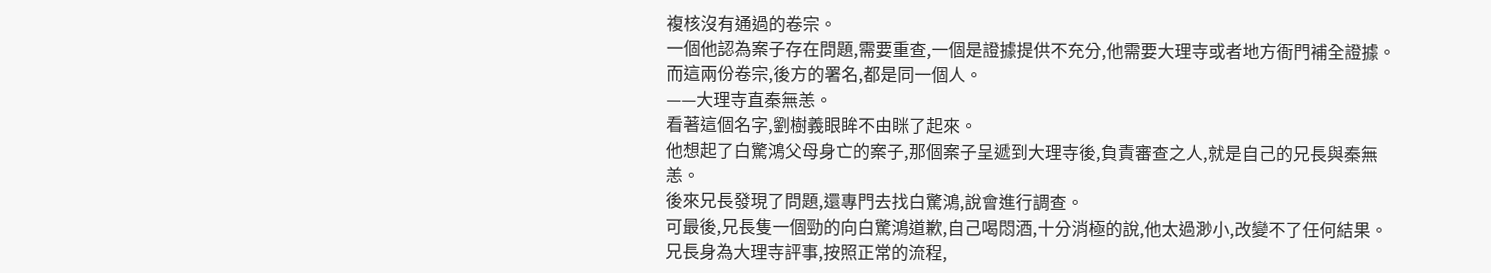複核沒有通過的卷宗。
一個他認為案子存在問題,需要重查,一個是證據提供不充分,他需要大理寺或者地方衙門補全證據。
而這兩份卷宗,後方的署名,都是同一個人。
——大理寺直秦無恙。
看著這個名字,劉樹義眼眸不由眯了起來。
他想起了白驚鴻父母身亡的案子,那個案子呈遞到大理寺後,負責審查之人,就是自己的兄長與秦無恙。
後來兄長發現了問題,還專門去找白驚鴻,說會進行調查。
可最後,兄長隻一個勁的向白驚鴻道歉,自己喝悶酒,十分消極的說,他太過渺小,改變不了任何結果。
兄長身為大理寺評事,按照正常的流程,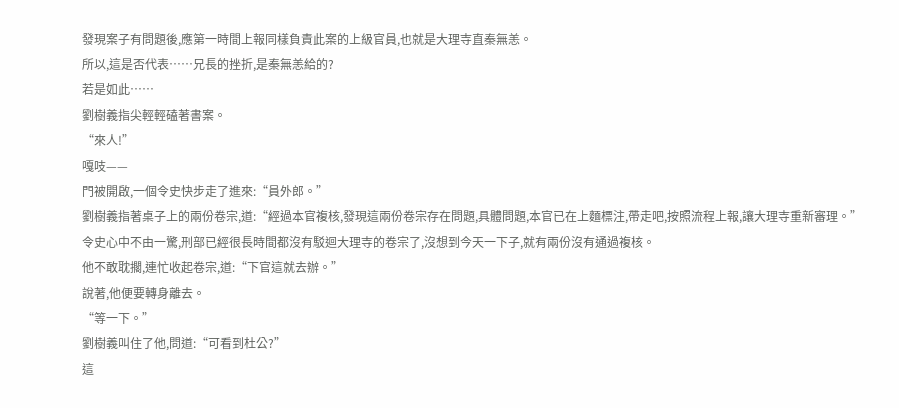發現案子有問題後,應第一時間上報同樣負責此案的上級官員,也就是大理寺直秦無恙。
所以,這是否代表……兄長的挫折,是秦無恙給的?
若是如此……
劉樹義指尖輕輕磕著書案。
“來人!”
嘎吱——
門被開啟,一個令史快步走了進來:“員外郎。”
劉樹義指著桌子上的兩份卷宗,道:“經過本官複核,發現這兩份卷宗存在問題,具體問題,本官已在上麵標注,帶走吧,按照流程上報,讓大理寺重新審理。”
令史心中不由一驚,刑部已經很長時間都沒有駁迴大理寺的卷宗了,沒想到今天一下子,就有兩份沒有通過複核。
他不敢耽擱,連忙收起卷宗,道:“下官這就去辦。”
說著,他便要轉身離去。
“等一下。”
劉樹義叫住了他,問道:“可看到杜公?”
這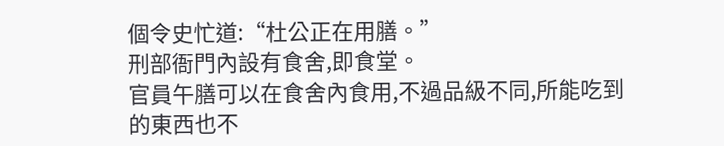個令史忙道:“杜公正在用膳。”
刑部衙門內設有食舍,即食堂。
官員午膳可以在食舍內食用,不過品級不同,所能吃到的東西也不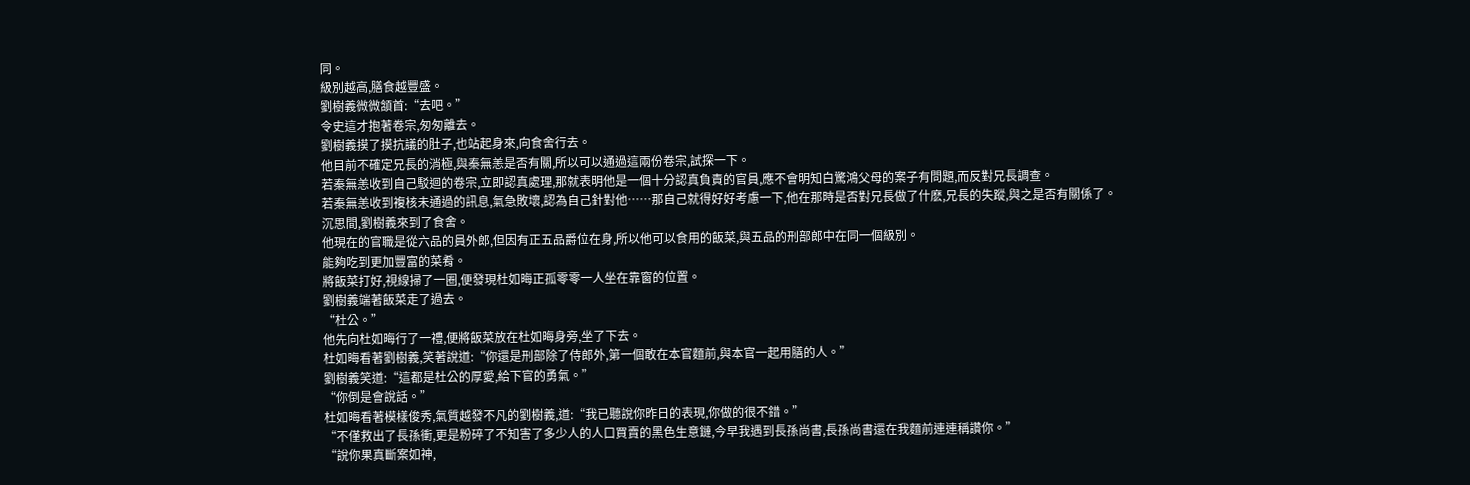同。
級別越高,膳食越豐盛。
劉樹義微微頷首:“去吧。”
令史這才抱著卷宗,匆匆離去。
劉樹義摸了摸抗議的肚子,也站起身來,向食舍行去。
他目前不確定兄長的消極,與秦無恙是否有關,所以可以通過這兩份卷宗,試探一下。
若秦無恙收到自己駁迴的卷宗,立即認真處理,那就表明他是一個十分認真負責的官員,應不會明知白驚鴻父母的案子有問題,而反對兄長調查。
若秦無恙收到複核未通過的訊息,氣急敗壞,認為自己針對他……那自己就得好好考慮一下,他在那時是否對兄長做了什麽,兄長的失蹤,與之是否有關係了。
沉思間,劉樹義來到了食舍。
他現在的官職是從六品的員外郎,但因有正五品爵位在身,所以他可以食用的飯菜,與五品的刑部郎中在同一個級別。
能夠吃到更加豐富的菜肴。
將飯菜打好,視線掃了一圈,便發現杜如晦正孤零零一人坐在靠窗的位置。
劉樹義端著飯菜走了過去。
“杜公。”
他先向杜如晦行了一禮,便將飯菜放在杜如晦身旁,坐了下去。
杜如晦看著劉樹義,笑著說道:“你還是刑部除了侍郎外,第一個敢在本官麵前,與本官一起用膳的人。”
劉樹義笑道:“這都是杜公的厚愛,給下官的勇氣。”
“你倒是會說話。”
杜如晦看著模樣俊秀,氣質越發不凡的劉樹義,道:“我已聽說你昨日的表現,你做的很不錯。”
“不僅救出了長孫衝,更是粉碎了不知害了多少人的人口買賣的黑色生意鏈,今早我遇到長孫尚書,長孫尚書還在我麵前連連稱讚你。”
“說你果真斷案如神,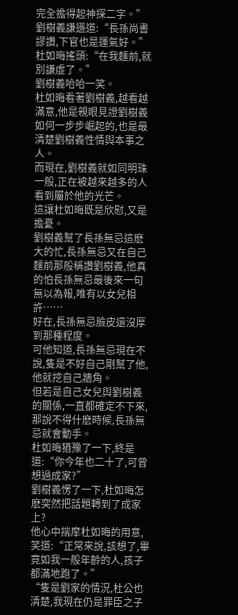完全擔得起神探二字。”
劉樹義謙遜道:“長孫尚書謬讚,下官也是運氣好。”
杜如晦搖頭:“在我麵前,就別謙虛了。”
劉樹義哈哈一笑。
杜如晦看著劉樹義,越看越滿意,他是親眼見證劉樹義如何一步步崛起的,也是最清楚劉樹義性情與本事之人。
而現在,劉樹義就如同明珠一般,正在被越來越多的人看到屬於他的光芒。
這讓杜如晦既是欣慰,又是擔憂。
劉樹義幫了長孫無忌這麽大的忙,長孫無忌又在自己麵前那般稱讚劉樹義,他真的怕長孫無忌最後來一句無以為報,唯有以女兒相許……
好在,長孫無忌臉皮還沒厚到那種程度。
可他知道,長孫無忌現在不說,隻是不好自己剛幫了他,他就挖自己牆角。
但若是自己女兒與劉樹義的關係,一直都確定不下來,那說不得什麽時候,長孫無忌就會動手。
杜如晦猶豫了一下,終是道:“你今年也二十了,可曾想過成家?”
劉樹義愣了一下,杜如晦怎麽突然把話題轉到了成家上?
他心中揣摩杜如晦的用意,笑道:“正常來說,該想了,畢竟如我一般年齡的人,孩子都滿地跑了。”
“隻是劉家的情況,杜公也清楚,我現在仍是罪臣之子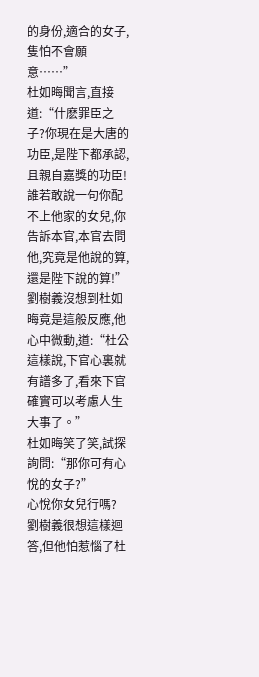的身份,適合的女子,隻怕不會願意……”
杜如晦聞言,直接道:“什麽罪臣之子?你現在是大唐的功臣,是陛下都承認,且親自嘉獎的功臣!誰若敢說一句你配不上他家的女兒,你告訴本官,本官去問他,究竟是他說的算,還是陛下說的算!”
劉樹義沒想到杜如晦竟是這般反應,他心中微動,道:“杜公這樣說,下官心裏就有譜多了,看來下官確實可以考慮人生大事了。”
杜如晦笑了笑,試探詢問:“那你可有心悅的女子?”
心悅你女兒行嗎?
劉樹義很想這樣迴答,但他怕惹惱了杜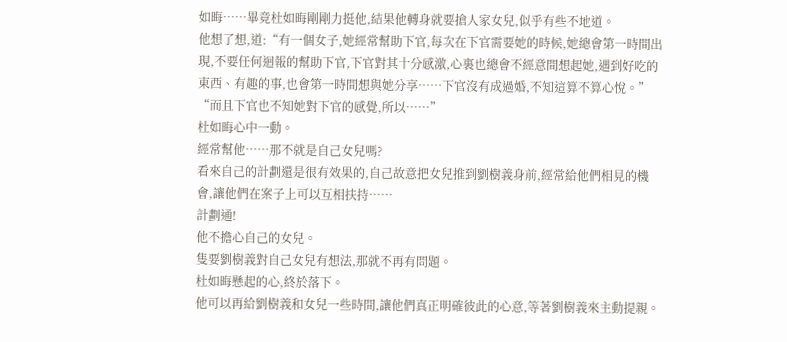如晦……畢竟杜如晦剛剛力挺他,結果他轉身就要搶人家女兒,似乎有些不地道。
他想了想,道:“有一個女子,她經常幫助下官,每次在下官需要她的時候,她總會第一時間出現,不要任何迴報的幫助下官,下官對其十分感激,心裏也總會不經意間想起她,遇到好吃的東西、有趣的事,也會第一時間想與她分享……下官沒有成過婚,不知這算不算心悅。”
“而且下官也不知她對下官的感覺,所以……”
杜如晦心中一動。
經常幫他……那不就是自己女兒嗎?
看來自己的計劃還是很有效果的,自己故意把女兒推到劉樹義身前,經常給他們相見的機會,讓他們在案子上可以互相扶持……
計劃通!
他不擔心自己的女兒。
隻要劉樹義對自己女兒有想法,那就不再有問題。
杜如晦懸起的心,終於落下。
他可以再給劉樹義和女兒一些時間,讓他們真正明確彼此的心意,等著劉樹義來主動提親。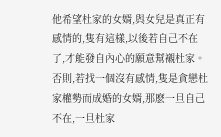他希望杜家的女婿,與女兒是真正有感情的,隻有這樣,以後若自己不在了,才能發自內心的願意幫襯杜家。
否則,若找一個沒有感情,隻是貪戀杜家權勢而成婚的女婿,那麽一旦自己不在,一旦杜家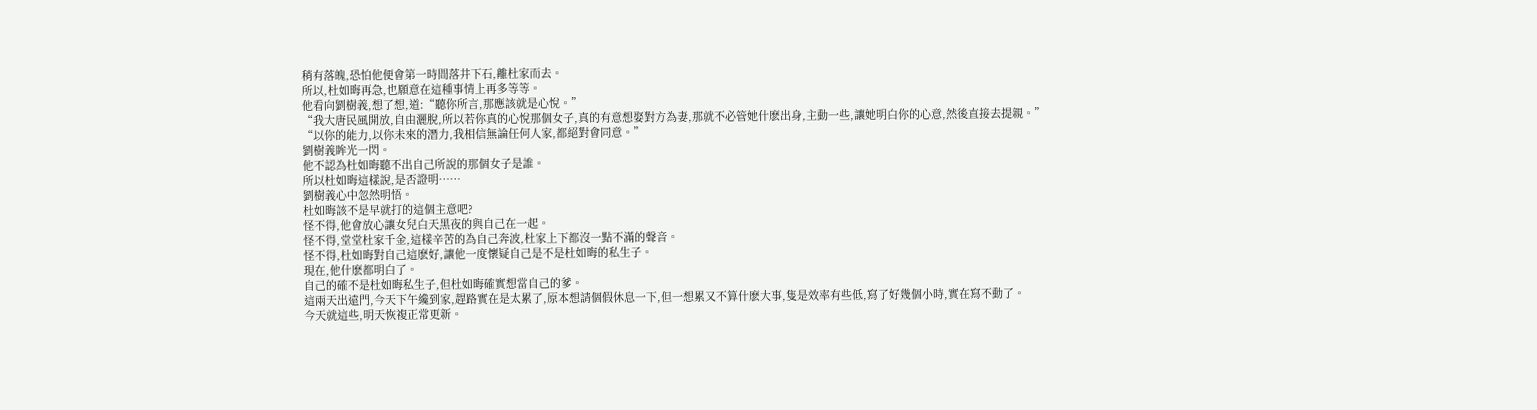稍有落魄,恐怕他便會第一時間落井下石,離杜家而去。
所以,杜如晦再急,也願意在這種事情上再多等等。
他看向劉樹義,想了想,道:“聽你所言,那應該就是心悅。”
“我大唐民風開放,自由灑脫,所以若你真的心悅那個女子,真的有意想娶對方為妻,那就不必管她什麽出身,主動一些,讓她明白你的心意,然後直接去提親。”
“以你的能力,以你未來的潛力,我相信無論任何人家,都絕對會同意。”
劉樹義眸光一閃。
他不認為杜如晦聽不出自己所說的那個女子是誰。
所以杜如晦這樣說,是否證明……
劉樹義心中忽然明悟。
杜如晦該不是早就打的這個主意吧?
怪不得,他會放心讓女兒白天黑夜的與自己在一起。
怪不得,堂堂杜家千金,這樣辛苦的為自己奔波,杜家上下都沒一點不滿的聲音。
怪不得,杜如晦對自己這麽好,讓他一度懷疑自己是不是杜如晦的私生子。
現在,他什麽都明白了。
自己的確不是杜如晦私生子,但杜如晦確實想當自己的爹。
這兩天出遠門,今天下午纔到家,趕路實在是太累了,原本想請個假休息一下,但一想累又不算什麽大事,隻是效率有些低,寫了好幾個小時,實在寫不動了。
今天就這些,明天恢複正常更新。